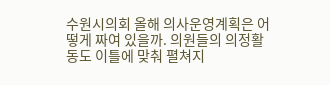수원시의회 올해 의사운영계획은 어떻게 짜여 있을까. 의원들의 의정활동도 이틀에 맞춰 펼쳐지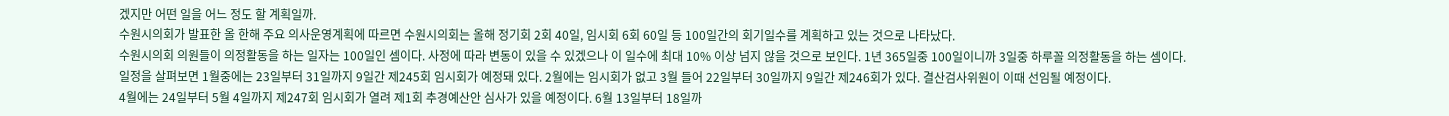겠지만 어떤 일을 어느 정도 할 계획일까.
수원시의회가 발표한 올 한해 주요 의사운영계획에 따르면 수원시의회는 올해 정기회 2회 40일, 임시회 6회 60일 등 100일간의 회기일수를 계획하고 있는 것으로 나타났다.
수원시의회 의원들이 의정활동을 하는 일자는 100일인 셈이다. 사정에 따라 변동이 있을 수 있겠으나 이 일수에 최대 10% 이상 넘지 않을 것으로 보인다. 1년 365일중 100일이니까 3일중 하루꼴 의정활동을 하는 셈이다.
일정을 살펴보면 1월중에는 23일부터 31일까지 9일간 제245회 임시회가 예정돼 있다. 2월에는 임시회가 없고 3월 들어 22일부터 30일까지 9일간 제246회가 있다. 결산검사위원이 이때 선임될 예정이다.
4월에는 24일부터 5월 4일까지 제247회 임시회가 열려 제1회 추경예산안 심사가 있을 예정이다. 6월 13일부터 18일까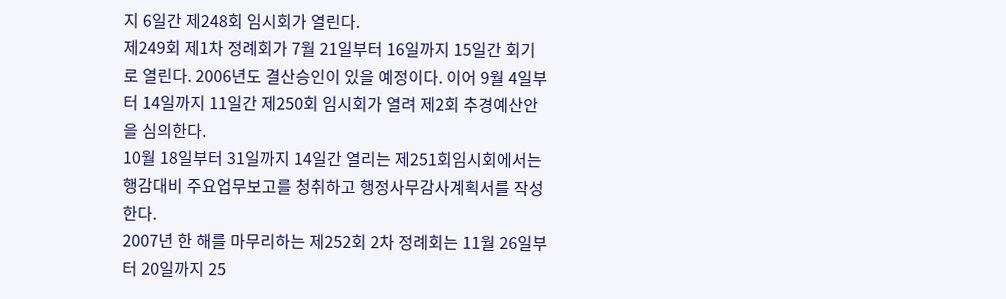지 6일간 제248회 임시회가 열린다.
제249회 제1차 정례회가 7월 21일부터 16일까지 15일간 회기로 열린다. 2006년도 결산승인이 있을 예정이다. 이어 9월 4일부터 14일까지 11일간 제250회 임시회가 열려 제2회 추경예산안을 심의한다.
10월 18일부터 31일까지 14일간 열리는 제251회임시회에서는 행감대비 주요업무보고를 청취하고 행정사무감사계획서를 작성한다.
2007년 한 해를 마무리하는 제252회 2차 정례회는 11월 26일부터 20일까지 25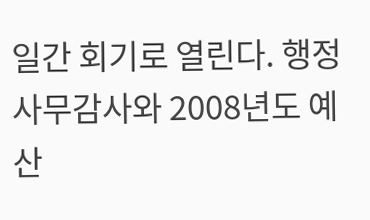일간 회기로 열린다. 행정사무감사와 2008년도 예산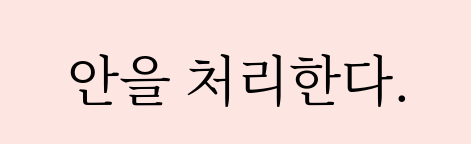안을 처리한다.